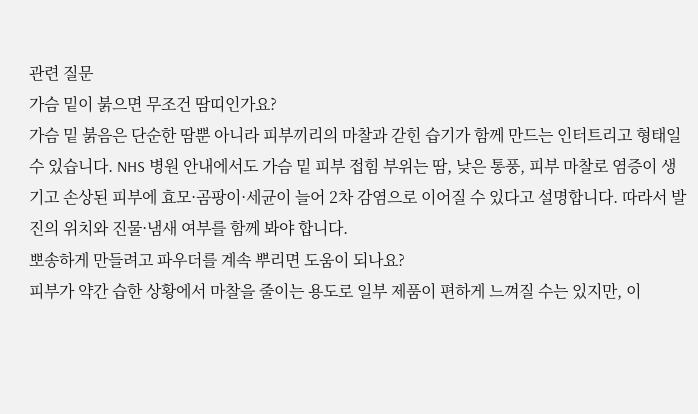관련 질문
가슴 밑이 붉으면 무조건 땀띠인가요?
가슴 밑 붉음은 단순한 땀뿐 아니라 피부끼리의 마찰과 갇힌 습기가 함께 만드는 인터트리고 형태일 수 있습니다. NHS 병원 안내에서도 가슴 밑 피부 접힘 부위는 땀, 낮은 통풍, 피부 마찰로 염증이 생기고 손상된 피부에 효모·곰팡이·세균이 늘어 2차 감염으로 이어질 수 있다고 설명합니다. 따라서 발진의 위치와 진물·냄새 여부를 함께 봐야 합니다.
뽀송하게 만들려고 파우더를 계속 뿌리면 도움이 되나요?
피부가 약간 습한 상황에서 마찰을 줄이는 용도로 일부 제품이 편하게 느껴질 수는 있지만, 이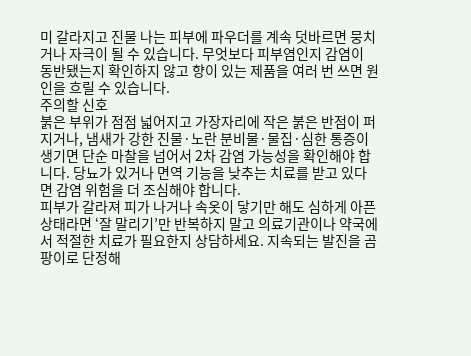미 갈라지고 진물 나는 피부에 파우더를 계속 덧바르면 뭉치거나 자극이 될 수 있습니다. 무엇보다 피부염인지 감염이 동반됐는지 확인하지 않고 향이 있는 제품을 여러 번 쓰면 원인을 흐릴 수 있습니다.
주의할 신호
붉은 부위가 점점 넓어지고 가장자리에 작은 붉은 반점이 퍼지거나, 냄새가 강한 진물·노란 분비물·물집·심한 통증이 생기면 단순 마찰을 넘어서 2차 감염 가능성을 확인해야 합니다. 당뇨가 있거나 면역 기능을 낮추는 치료를 받고 있다면 감염 위험을 더 조심해야 합니다.
피부가 갈라져 피가 나거나 속옷이 닿기만 해도 심하게 아픈 상태라면 ‘잘 말리기’만 반복하지 말고 의료기관이나 약국에서 적절한 치료가 필요한지 상담하세요. 지속되는 발진을 곰팡이로 단정해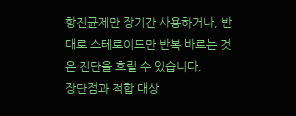항진균제만 장기간 사용하거나, 반대로 스테로이드만 반복 바르는 것은 진단을 흐릴 수 있습니다.
장단점과 적합 대상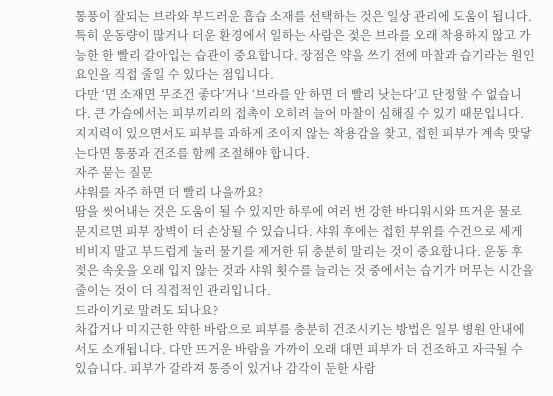통풍이 잘되는 브라와 부드러운 흡습 소재를 선택하는 것은 일상 관리에 도움이 됩니다. 특히 운동량이 많거나 더운 환경에서 일하는 사람은 젖은 브라를 오래 착용하지 않고 가능한 한 빨리 갈아입는 습관이 중요합니다. 장점은 약을 쓰기 전에 마찰과 습기라는 원인 요인을 직접 줄일 수 있다는 점입니다.
다만 ‘면 소재면 무조건 좋다’거나 ‘브라를 안 하면 더 빨리 낫는다’고 단정할 수 없습니다. 큰 가슴에서는 피부끼리의 접촉이 오히려 늘어 마찰이 심해질 수 있기 때문입니다. 지지력이 있으면서도 피부를 과하게 조이지 않는 착용감을 찾고, 접힌 피부가 계속 맞닿는다면 통풍과 건조를 함께 조절해야 합니다.
자주 묻는 질문
샤워를 자주 하면 더 빨리 나을까요?
땀을 씻어내는 것은 도움이 될 수 있지만 하루에 여러 번 강한 바디워시와 뜨거운 물로 문지르면 피부 장벽이 더 손상될 수 있습니다. 샤워 후에는 접힌 부위를 수건으로 세게 비비지 말고 부드럽게 눌러 물기를 제거한 뒤 충분히 말리는 것이 중요합니다. 운동 후 젖은 속옷을 오래 입지 않는 것과 샤워 횟수를 늘리는 것 중에서는 습기가 머무는 시간을 줄이는 것이 더 직접적인 관리입니다.
드라이기로 말려도 되나요?
차갑거나 미지근한 약한 바람으로 피부를 충분히 건조시키는 방법은 일부 병원 안내에서도 소개됩니다. 다만 뜨거운 바람을 가까이 오래 대면 피부가 더 건조하고 자극될 수 있습니다. 피부가 갈라져 통증이 있거나 감각이 둔한 사람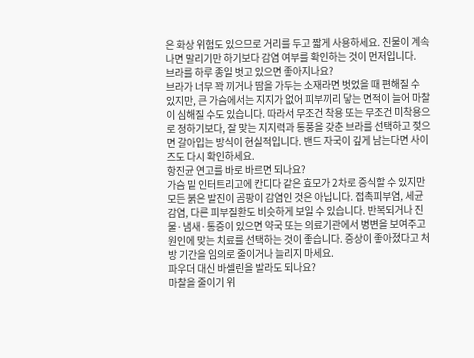은 화상 위험도 있으므로 거리를 두고 짧게 사용하세요. 진물이 계속 나면 말리기만 하기보다 감염 여부를 확인하는 것이 먼저입니다.
브라를 하루 종일 벗고 있으면 좋아지나요?
브라가 너무 꽉 끼거나 땀을 가두는 소재라면 벗었을 때 편해질 수 있지만, 큰 가슴에서는 지지가 없어 피부끼리 닿는 면적이 늘어 마찰이 심해질 수도 있습니다. 따라서 무조건 착용 또는 무조건 미착용으로 정하기보다, 잘 맞는 지지력과 통풍을 갖춘 브라를 선택하고 젖으면 갈아입는 방식이 현실적입니다. 밴드 자국이 깊게 남는다면 사이즈도 다시 확인하세요.
항진균 연고를 바로 바르면 되나요?
가슴 밑 인터트리고에 칸디다 같은 효모가 2차로 증식할 수 있지만 모든 붉은 발진이 곰팡이 감염인 것은 아닙니다. 접촉피부염, 세균감염, 다른 피부질환도 비슷하게 보일 수 있습니다. 반복되거나 진물·냄새·통증이 있으면 약국 또는 의료기관에서 병변을 보여주고 원인에 맞는 치료를 선택하는 것이 좋습니다. 증상이 좋아졌다고 처방 기간을 임의로 줄이거나 늘리지 마세요.
파우더 대신 바셀린을 발라도 되나요?
마찰을 줄이기 위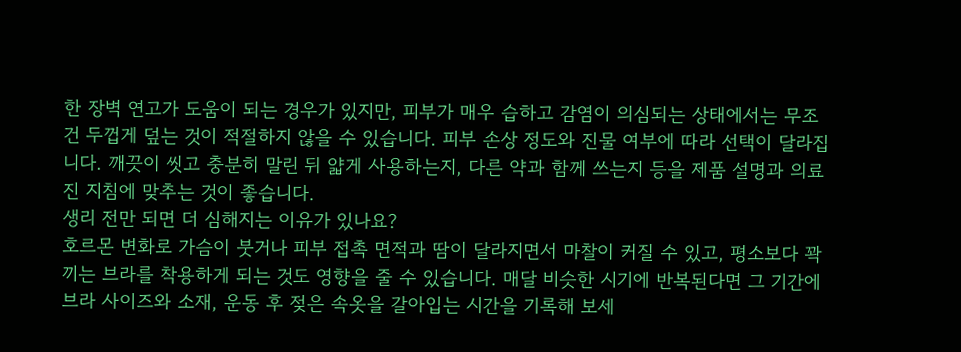한 장벽 연고가 도움이 되는 경우가 있지만, 피부가 매우 습하고 감염이 의심되는 상태에서는 무조건 두껍게 덮는 것이 적절하지 않을 수 있습니다. 피부 손상 정도와 진물 여부에 따라 선택이 달라집니다. 깨끗이 씻고 충분히 말린 뒤 얇게 사용하는지, 다른 약과 함께 쓰는지 등을 제품 설명과 의료진 지침에 맞추는 것이 좋습니다.
생리 전만 되면 더 심해지는 이유가 있나요?
호르몬 변화로 가슴이 붓거나 피부 접촉 면적과 땀이 달라지면서 마찰이 커질 수 있고, 평소보다 꽉 끼는 브라를 착용하게 되는 것도 영향을 줄 수 있습니다. 매달 비슷한 시기에 반복된다면 그 기간에 브라 사이즈와 소재, 운동 후 젖은 속옷을 갈아입는 시간을 기록해 보세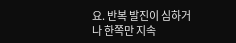요. 반복 발진이 심하거나 한쪽만 지속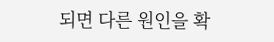되면 다른 원인을 확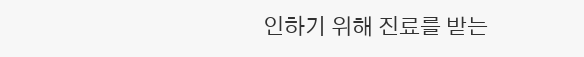인하기 위해 진료를 받는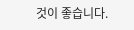것이 좋습니다.